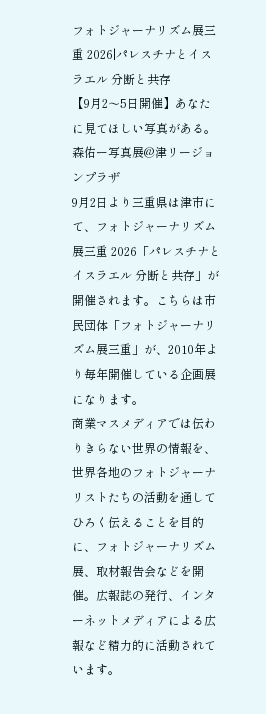フォトジャーナリズム展三重 2026|パレスチナとイスラエル 分断と共存
【9月2〜5日開催】あなたに見てほしい写真がある。森佑ー写真展@津リージョンプラザ
9月2日より三重県は津市にて、フォトジャーナリズム展三重 2026「パレスチナとイスラエル 分断と共存」が開催されます。こちらは市民団体「フォトジャーナリズム展三重」が、2010年より毎年開催している企画展になります。
商業マスメディアでは伝わりきらない世界の情報を、世界各地のフォトジャーナリストたちの活動を通してひろく伝えることを目的に、フォトジャーナリズム展、取材報告会などを開催。広報誌の発行、インターネットメディアによる広報など精力的に活動されています。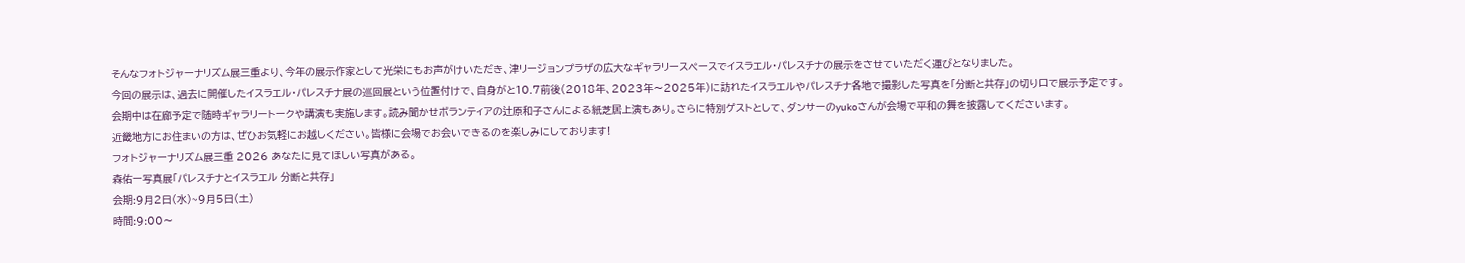そんなフォトジャーナリズム展三重より、今年の展示作家として光栄にもお声がけいただき、津リージョンプラザの広大なギャラリースペースでイスラエル・パレスチナの展示をさせていただく運びとなりました。
今回の展示は、過去に開催したイスラエル・パレスチナ展の巡回展という位置付けで、自身がと10.7前後(2018年、2023年〜2025年)に訪れたイスラエルやパレスチナ各地で撮影した写真を「分断と共存」の切り口で展示予定です。
会期中は在廊予定で随時ギャラリートークや講演も実施します。読み聞かせボランティアの辻原和子さんによる紙芝居上演もあり。さらに特別ゲストとして、ダンサーのyukoさんが会場で平和の舞を披露してくださいます。
近畿地方にお住まいの方は、ぜひお気軽にお越しください。皆様に会場でお会いできるのを楽しみにしております!
フォトジャーナリズム展三重 2026 あなたに見てほしい写真がある。
森佑ー写真展「パレスチナとイスラエル 分断と共存」
会期:9月2日(水)~9月5日(土)
時間:9:00〜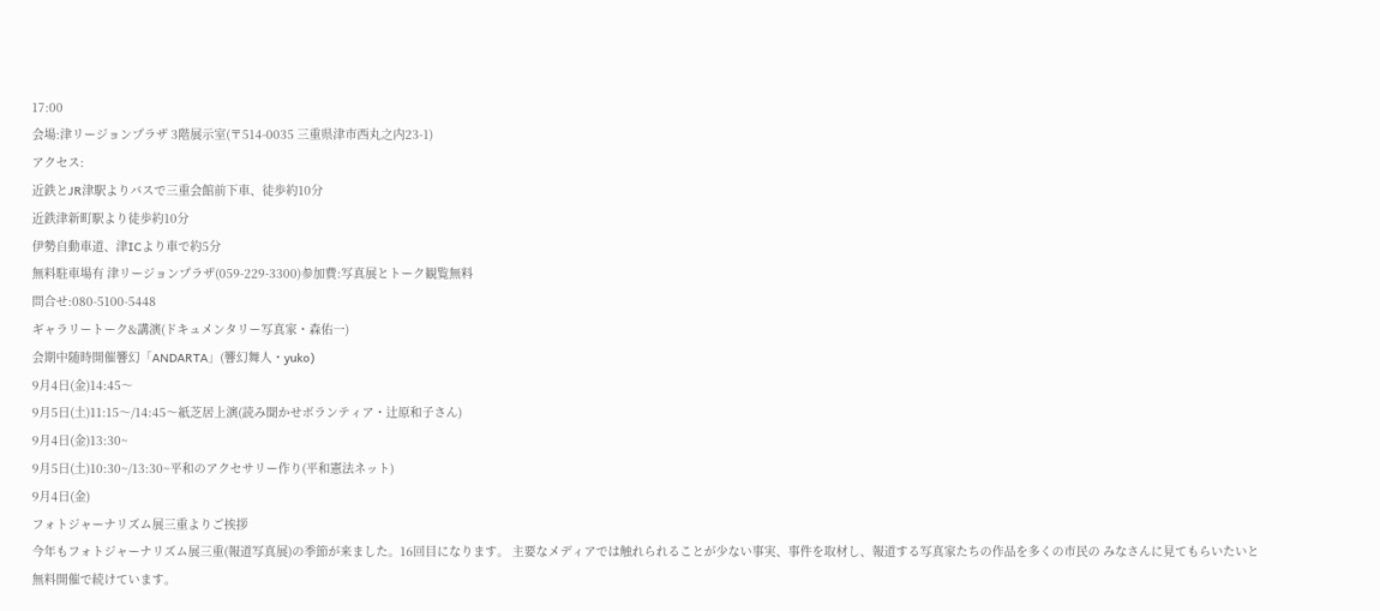17:00
会場:津リージョンプラザ 3階展示室(〒514-0035 三重県津市西丸之内23-1)
アクセス:
近鉄とJR津駅よりバスで三重会館前下車、徒歩約10分
近鉄津新町駅より徒歩約10分
伊勢自動車道、津ICより車で約5分
無料駐車場有 津リージョンプラザ(059-229-3300)参加費:写真展とトーク観覧無料
問合せ:080-5100-5448
ギャラリートーク&講演(ドキュメンタリー写真家・森佑一)
会期中随時開催響幻「ANDARTA」(響幻舞人・yuko)
9月4日(金)14:45〜
9月5日(土)11:15〜/14:45〜紙芝居上演(読み聞かせボランティア・辻原和子さん)
9月4日(金)13:30~
9月5日(土)10:30~/13:30~平和のアクセサリー作り(平和憲法ネット)
9月4日(金)
フォトジャーナリズム展三重よりご挨拶
今年もフォトジャーナリズム展三重(報道写真展)の季節が来ました。16回目になります。 主要なメディアでは触れられることが少ない事実、事件を取材し、報道する写真家たちの作品を多くの市民の みなさんに見てもらいたいと無料開催で続けています。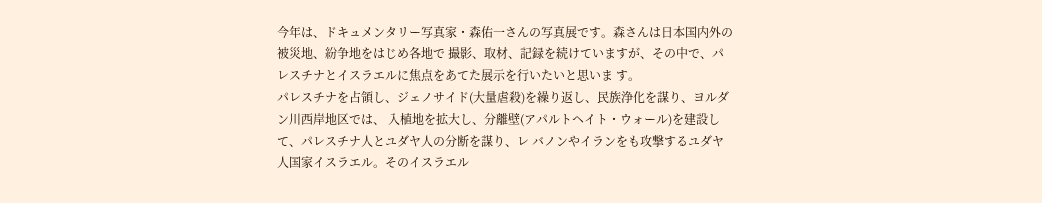今年は、ドキュメンタリー写真家・森佑一さんの写真展です。森さんは日本国内外の被災地、紛争地をはじめ各地で 撮影、取材、記録を続けていますが、その中で、パレスチナとイスラエルに焦点をあてた展示を行いたいと思いま す。
パレスチナを占領し、ジェノサイド(大量虐殺)を繰り返し、民族浄化を謀り、ヨルダン川西岸地区では、 入植地を拡大し、分離壁(アパルトヘイト・ウォール)を建設して、パレスチナ人とユダヤ人の分断を謀り、レ バノンやイランをも攻撃するユダヤ人国家イスラエル。そのイスラエル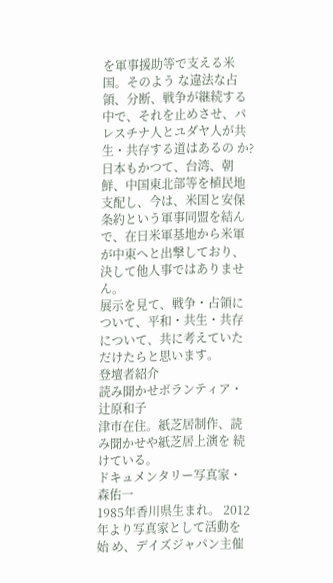を軍事援助等で支える米国。そのよう な違法な占領、分断、戦争が継続する中で、それを止めさせ、パレスチナ人とユダヤ人が共生・共存する道はあるの か?
日本もかつて、台湾、朝鮮、中国東北部等を植民地支配し、今は、米国と安保条約という軍事同盟を結ん で、在日米軍基地から米軍が中東へと出撃しており、決して他人事ではありません。
展示を見て、戦争・占領について、平和・共生・共存について、共に考えていただけたらと思います。
登壇者紹介
読み聞かせボランティア・辻原和子
津市在住。紙芝居制作、読み聞かせや紙芝居上演を 続けている。
ドキュメンタリー写真家・森佑一
1985年香川県生まれ。 2012年より写真家として活動を始 め、デイズジャパン主催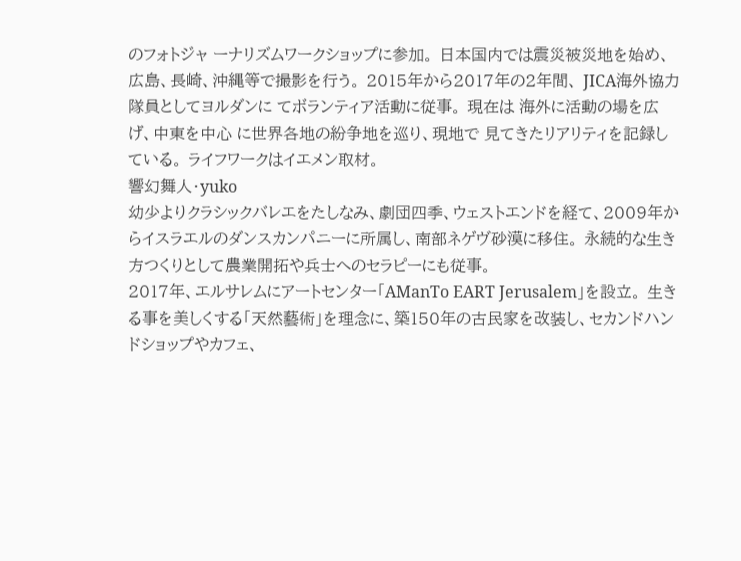のフォトジャ ーナリズムワークショップに参加。 日本国内では震災被災地を始め、 広島、長崎、沖縄等で撮影を行う。 2015年から2017年の2年間、 JICA海外協力隊員としてヨルダンに てボランティア活動に従事。 現在は 海外に活動の場を広げ、中東を中心 に世界各地の紛争地を巡り、現地で 見てきたリアリティを記録している。 ライフワークはイエメン取材。
響幻舞人・yuko
幼少よりクラシックバレエをたしなみ、劇団四季、ウェストエンドを経て、2009年からイスラエルのダンスカンパニーに所属し、南部ネゲヴ砂漠に移住。 永続的な生き方つくりとして農業開拓や兵士へのセラピーにも従事。
2017年、エルサレムにアートセンター「AManTo EART Jerusalem」を設立。 生きる事を美しくする「天然藝術」を理念に、築150年の古民家を改装し、セカンドハンドショップやカフェ、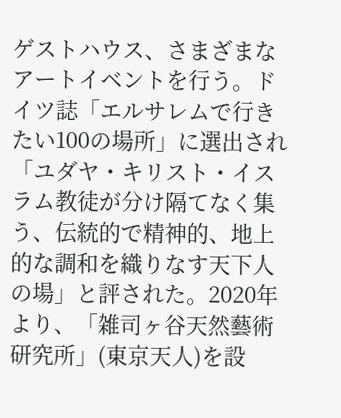ゲストハウス、さまざまなアートイベントを行う。ドイツ誌「エルサレムで行きたい100の場所」に選出され「ユダヤ・キリスト・イスラム教徒が分け隔てなく集う、伝統的で精神的、地上的な調和を織りなす天下人の場」と評された。2020年より、「雑司ヶ谷天然藝術研究所」(東京天人)を設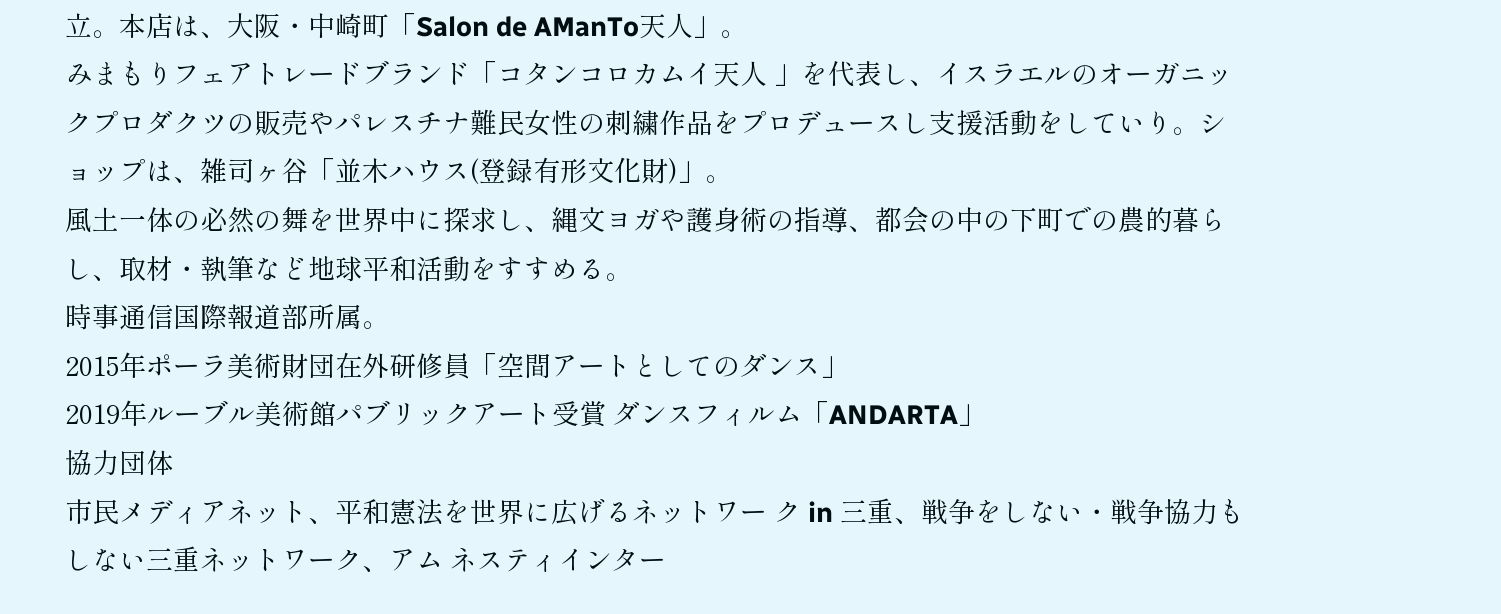立。本店は、大阪・中崎町「Salon de AManTo天人」。
みまもりフェアトレードブランド「コタンコロカムイ天人 」を代表し、イスラエルのオーガニックプロダクツの販売やパレスチナ難民女性の刺繍作品をプロデュースし支援活動をしていり。ショップは、雑司ヶ谷「並木ハウス(登録有形文化財)」。
風土一体の必然の舞を世界中に探求し、縄文ヨガや護身術の指導、都会の中の下町での農的暮らし、取材・執筆など地球平和活動をすすめる。
時事通信国際報道部所属。
2015年ポーラ美術財団在外研修員「空間アートとしてのダンス」
2019年ルーブル美術館パブリックアート受賞 ダンスフィルム「ANDARTA」
協力団体
市民メディアネット、平和憲法を世界に広げるネットワー ク in 三重、戦争をしない・戦争協力もしない三重ネットワーク、アム ネスティインター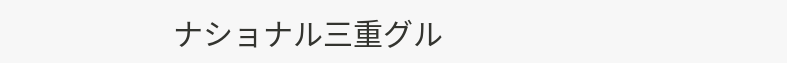ナショナル三重グル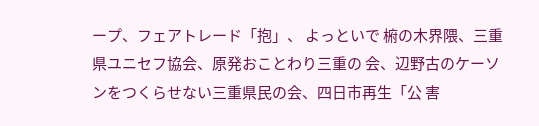ープ、フェアトレード「抱」、 よっといで 椨の木界隈、三重県ユニセフ協会、原発おことわり三重の 会、辺野古のケーソンをつくらせない三重県民の会、四日市再生「公 害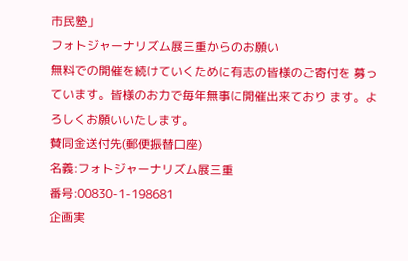市民塾」
フォトジャーナリズム展三重からのお願い
無料での開催を続けていくために有志の皆様のご寄付を 募っています。皆様のお力で毎年無事に開催出来ており ます。よろしくお願いいたします。
賛同金送付先(郵便振替口座)
名義:フォトジャーナリズム展三重
番号:00830-1-198681
企画実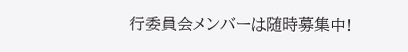行委員会メンバーは随時募集中!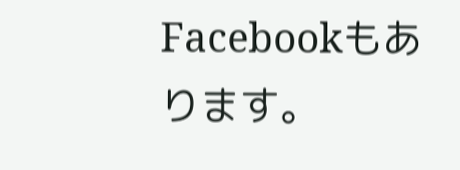Facebookもあります。